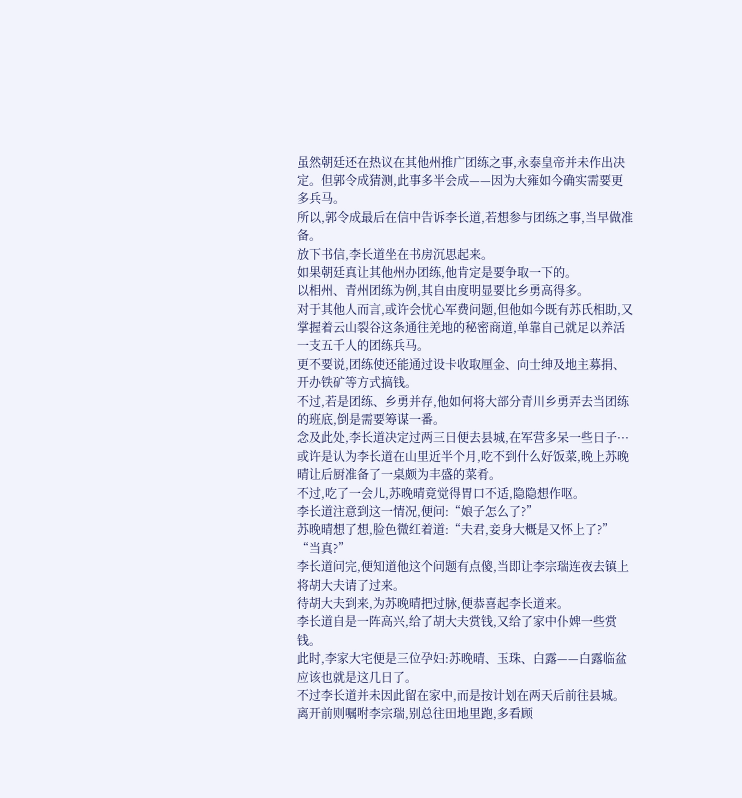虽然朝廷还在热议在其他州推广团练之事,永泰皇帝并未作出决定。但郭令成猜测,此事多半会成——因为大雍如今确实需要更多兵马。
所以,郭令成最后在信中告诉李长道,若想参与团练之事,当早做准备。
放下书信,李长道坐在书房沉思起来。
如果朝廷真让其他州办团练,他肯定是要争取一下的。
以相州、青州团练为例,其自由度明显要比乡勇高得多。
对于其他人而言,或许会忧心军费问题,但他如今既有苏氏相助,又掌握着云山裂谷这条通往羌地的秘密商道,单靠自己就足以养活一支五千人的团练兵马。
更不要说,团练使还能通过设卡收取厘金、向士绅及地主募捐、开办铁矿等方式搞钱。
不过,若是团练、乡勇并存,他如何将大部分青川乡勇弄去当团练的班底,倒是需要筹谋一番。
念及此处,李长道决定过两三日便去县城,在军营多呆一些日子···
或许是认为李长道在山里近半个月,吃不到什么好饭菜,晚上苏晚晴让后厨准备了一桌颇为丰盛的菜肴。
不过,吃了一会儿,苏晚晴竟觉得胃口不适,隐隐想作呕。
李长道注意到这一情况,便问:“娘子怎么了?”
苏晚晴想了想,脸色微红着道:“夫君,妾身大概是又怀上了?”
“当真?”
李长道问完,便知道他这个问题有点傻,当即让李宗瑞连夜去镇上将胡大夫请了过来。
待胡大夫到来,为苏晚晴把过脉,便恭喜起李长道来。
李长道自是一阵高兴,给了胡大夫赏钱,又给了家中仆婢一些赏钱。
此时,李家大宅便是三位孕妇:苏晚晴、玉珠、白露——白露临盆应该也就是这几日了。
不过李长道并未因此留在家中,而是按计划在两天后前往县城。离开前则嘱咐李宗瑞,别总往田地里跑,多看顾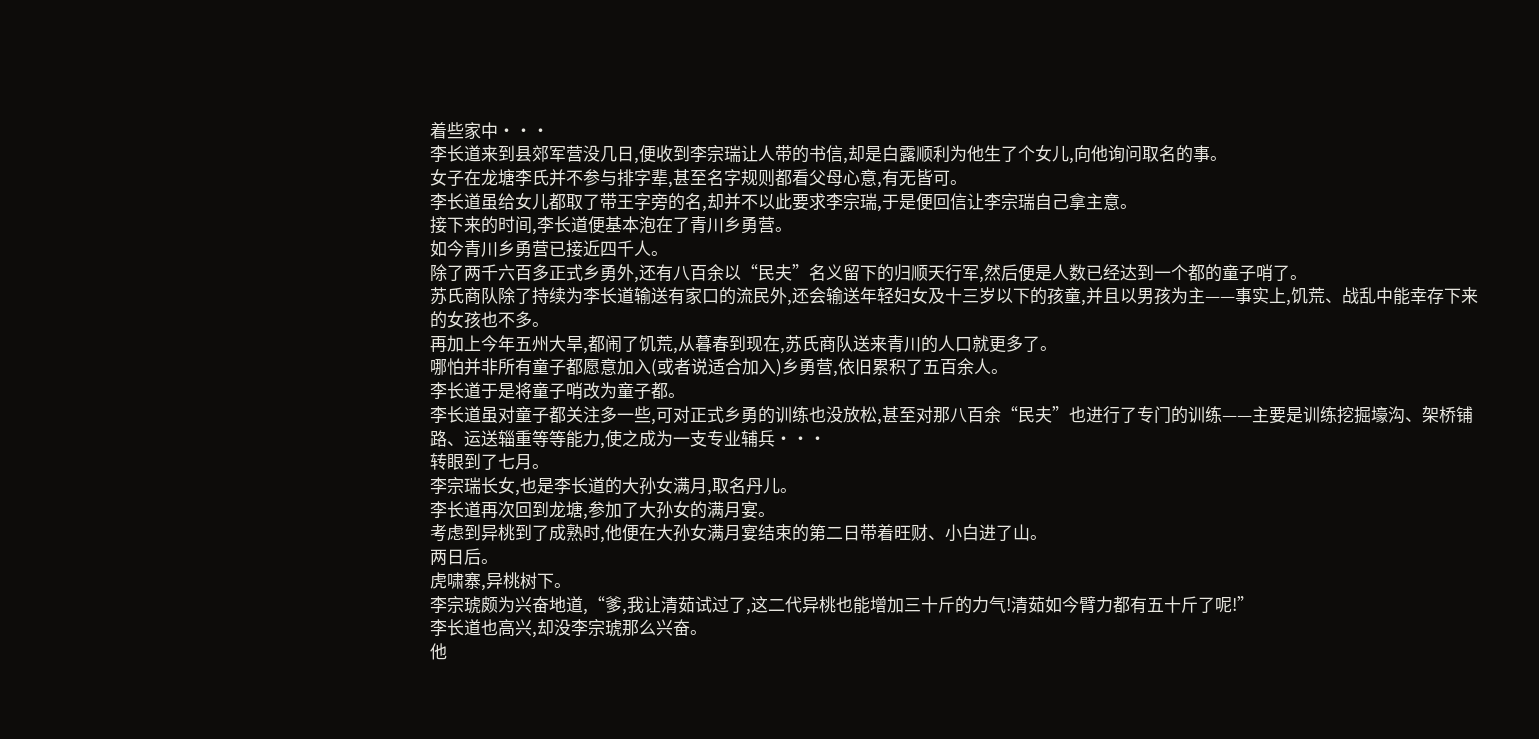着些家中···
李长道来到县郊军营没几日,便收到李宗瑞让人带的书信,却是白露顺利为他生了个女儿,向他询问取名的事。
女子在龙塘李氏并不参与排字辈,甚至名字规则都看父母心意,有无皆可。
李长道虽给女儿都取了带王字旁的名,却并不以此要求李宗瑞,于是便回信让李宗瑞自己拿主意。
接下来的时间,李长道便基本泡在了青川乡勇营。
如今青川乡勇营已接近四千人。
除了两千六百多正式乡勇外,还有八百余以“民夫”名义留下的归顺天行军,然后便是人数已经达到一个都的童子哨了。
苏氏商队除了持续为李长道输送有家口的流民外,还会输送年轻妇女及十三岁以下的孩童,并且以男孩为主——事实上,饥荒、战乱中能幸存下来的女孩也不多。
再加上今年五州大旱,都闹了饥荒,从暮春到现在,苏氏商队送来青川的人口就更多了。
哪怕并非所有童子都愿意加入(或者说适合加入)乡勇营,依旧累积了五百余人。
李长道于是将童子哨改为童子都。
李长道虽对童子都关注多一些,可对正式乡勇的训练也没放松,甚至对那八百余“民夫”也进行了专门的训练——主要是训练挖掘壕沟、架桥铺路、运送辎重等等能力,使之成为一支专业辅兵···
转眼到了七月。
李宗瑞长女,也是李长道的大孙女满月,取名丹儿。
李长道再次回到龙塘,参加了大孙女的满月宴。
考虑到异桃到了成熟时,他便在大孙女满月宴结束的第二日带着旺财、小白进了山。
两日后。
虎啸寨,异桃树下。
李宗琥颇为兴奋地道,“爹,我让清茹试过了,这二代异桃也能增加三十斤的力气!清茹如今臂力都有五十斤了呢!”
李长道也高兴,却没李宗琥那么兴奋。
他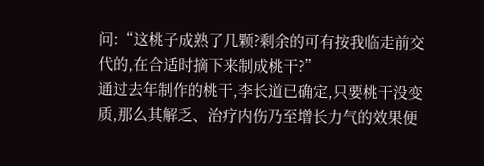问:“这桃子成熟了几颗?剩余的可有按我临走前交代的,在合适时摘下来制成桃干?”
通过去年制作的桃干,李长道已确定,只要桃干没变质,那么其解乏、治疗内伤乃至增长力气的效果便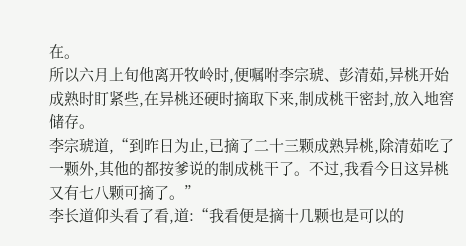在。
所以六月上旬他离开牧岭时,便嘱咐李宗琥、彭清茹,异桃开始成熟时盯紧些,在异桃还硬时摘取下来,制成桃干密封,放入地窖储存。
李宗琥道,“到昨日为止,已摘了二十三颗成熟异桃,除清茹吃了一颗外,其他的都按爹说的制成桃干了。不过,我看今日这异桃又有七八颗可摘了。”
李长道仰头看了看,道:“我看便是摘十几颗也是可以的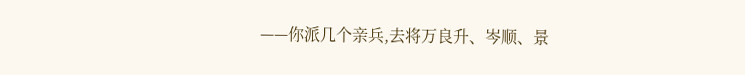——你派几个亲兵,去将万良升、岑顺、景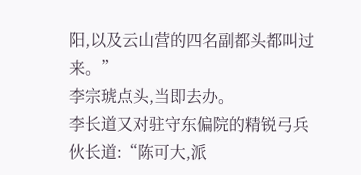阳,以及云山营的四名副都头都叫过来。”
李宗琥点头,当即去办。
李长道又对驻守东偏院的精锐弓兵伙长道:“陈可大,派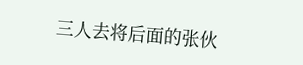三人去将后面的张伙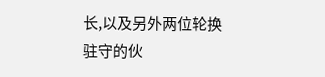长,以及另外两位轮换驻守的伙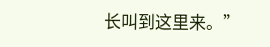长叫到这里来。”